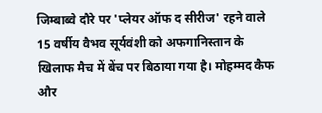जिम्बाब्वे दौरे पर 'प्लेयर ऑफ द सीरीज' रहने वाले 15 वर्षीय वैभव सूर्यवंशी को अफगानिस्तान के खिलाफ मैच में बेंच पर बिठाया गया है। मोहम्मद कैफ और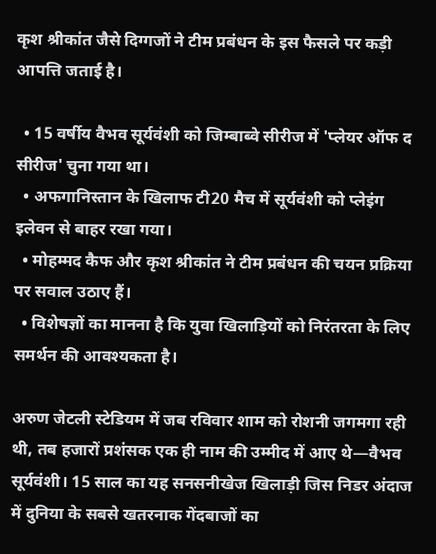कृश श्रीकांत जैसे दिग्गजों ने टीम प्रबंधन के इस फैसले पर कड़ी आपत्ति जताई है।

  • 15 वर्षीय वैभव सूर्यवंशी को जिम्बाब्वे सीरीज में 'प्लेयर ऑफ द सीरीज' चुना गया था।
  • अफगानिस्तान के खिलाफ टी20 मैच में सूर्यवंशी को प्लेइंग इलेवन से बाहर रखा गया।
  • मोहम्मद कैफ और कृश श्रीकांत ने टीम प्रबंधन की चयन प्रक्रिया पर सवाल उठाए हैं।
  • विशेषज्ञों का मानना है कि युवा खिलाड़ियों को निरंतरता के लिए समर्थन की आवश्यकता है।

अरुण जेटली स्टेडियम में जब रविवार शाम को रोशनी जगमगा रही थी, तब हजारों प्रशंसक एक ही नाम की उम्मीद में आए थे—वैभव सूर्यवंशी। 15 साल का यह सनसनीखेज खिलाड़ी जिस निडर अंदाज में दुनिया के सबसे खतरनाक गेंदबाजों का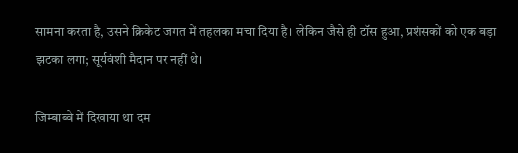सामना करता है, उसने क्रिकेट जगत में तहलका मचा दिया है। लेकिन जैसे ही टॉस हुआ, प्रशंसकों को एक बड़ा झटका लगा; सूर्यवंशी मैदान पर नहीं थे।

जिम्बाब्वे में दिखाया था दम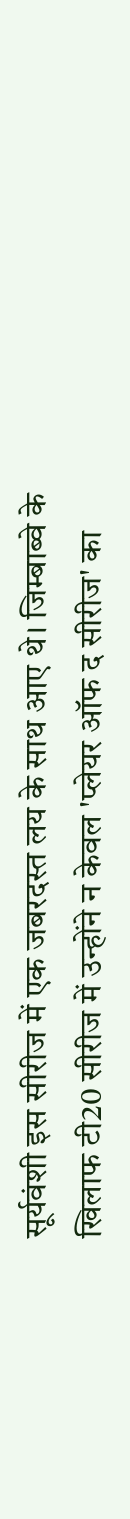सूर्यवंशी इस सीरीज में एक जबरदस्त लय के साथ आए थे। जिम्बाब्वे के खिलाफ टी20 सीरीज में उन्होंने न केवल 'प्लेयर ऑफ द सीरीज' का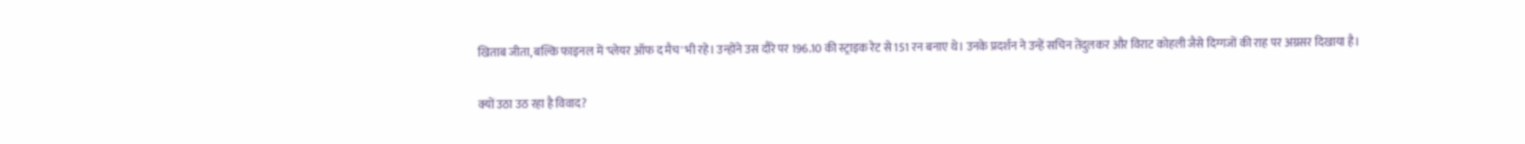खिताब जीता, बल्कि फाइनल में 'प्लेयर ऑफ द मैच' भी रहे। उन्होंने उस दौरे पर 196.10 की स्ट्राइक रेट से 151 रन बनाए थे। उनके प्रदर्शन ने उन्हें सचिन तेंदुलकर और विराट कोहली जैसे दिग्गजों की राह पर अग्रसर दिखाया है।

क्यों उठा उठ रहा है विवाद?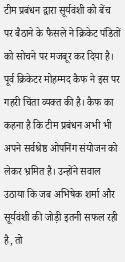टीम प्रबंधन द्वारा सूर्यवंशी को बेंच पर बैठाने के फैसले ने क्रिकेट पंडितों को सोचने पर मजबूर कर दिया है। पूर्व क्रिकेटर मोहम्मद कैफ ने इस पर गहरी चिंता व्यक्त की है। कैफ का कहना है कि टीम प्रबंधन अभी भी अपने सर्वश्रेष्ठ ओपनिंग संयोजन को लेकर भ्रमित है। उन्होंने सवाल उठाया कि जब अभिषेक शर्मा और सूर्यवंशी की जोड़ी इतनी सफल रही है, तो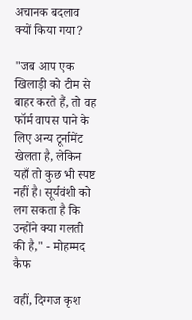अचानक बदलाव क्यों किया गया?

"जब आप एक खिलाड़ी को टीम से बाहर करते हैं, तो वह फॉर्म वापस पाने के लिए अन्य टूर्नामेंट खेलता है, लेकिन यहाँ तो कुछ भी स्पष्ट नहीं है। सूर्यवंशी को लग सकता है कि उन्होंने क्या गलती की है," - मोहम्मद कैफ

वहीं, दिग्गज कृश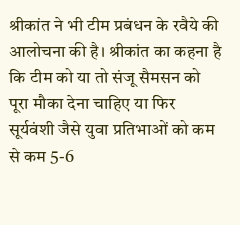श्रीकांत ने भी टीम प्रबंधन के रवैये की आलोचना की है। श्रीकांत का कहना है कि टीम को या तो संजू सैमसन को पूरा मौका देना चाहिए या फिर सूर्यवंशी जैसे युवा प्रतिभाओं को कम से कम 5-6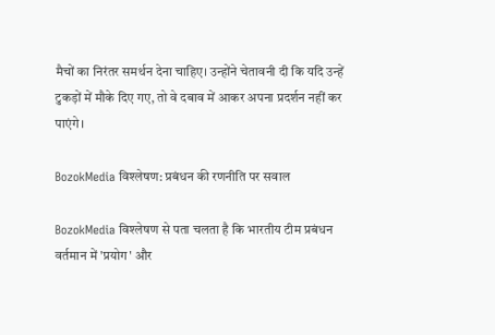मैचों का निरंतर समर्थन देना चाहिए। उन्होंने चेतावनी दी कि यदि उन्हें टुकड़ों में मौके दिए गए, तो वे दबाव में आकर अपना प्रदर्शन नहीं कर पाएंगे।

BozokMedia विश्लेषण: प्रबंधन की रणनीति पर सवाल

BozokMedia विश्लेषण से पता चलता है कि भारतीय टीम प्रबंधन वर्तमान में 'प्रयोग' और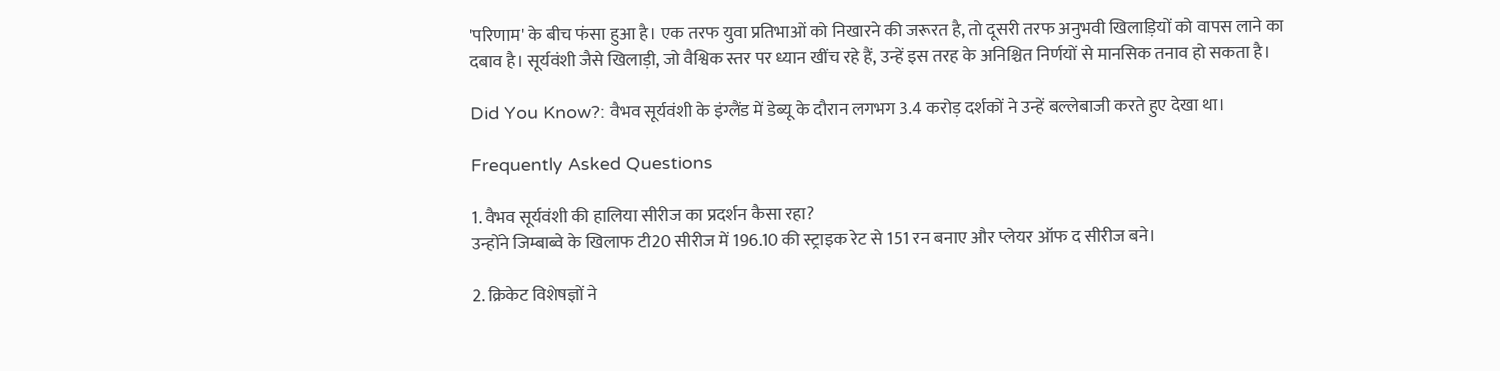'परिणाम' के बीच फंसा हुआ है। एक तरफ युवा प्रतिभाओं को निखारने की जरूरत है, तो दूसरी तरफ अनुभवी खिलाड़ियों को वापस लाने का दबाव है। सूर्यवंशी जैसे खिलाड़ी, जो वैश्विक स्तर पर ध्यान खींच रहे हैं, उन्हें इस तरह के अनिश्चित निर्णयों से मानसिक तनाव हो सकता है।

Did You Know?: वैभव सूर्यवंशी के इंग्लैंड में डेब्यू के दौरान लगभग 3.4 करोड़ दर्शकों ने उन्हें बल्लेबाजी करते हुए देखा था।

Frequently Asked Questions

1. वैभव सूर्यवंशी की हालिया सीरीज का प्रदर्शन कैसा रहा?
उन्होंने जिम्बाब्वे के खिलाफ टी20 सीरीज में 196.10 की स्ट्राइक रेट से 151 रन बनाए और प्लेयर ऑफ द सीरीज बने।

2. क्रिकेट विशेषज्ञों ने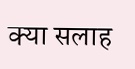क्या सलाह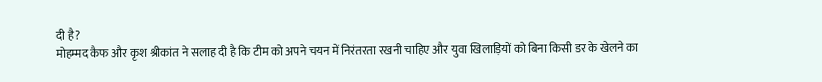दी है?
मोहम्मद कैफ और कृश श्रीकांत ने सलाह दी है कि टीम को अपने चयन में निरंतरता रखनी चाहिए और युवा खिलाड़ियों को बिना किसी डर के खेलने का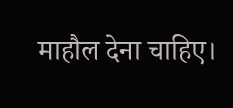माहौल देना चाहिए।